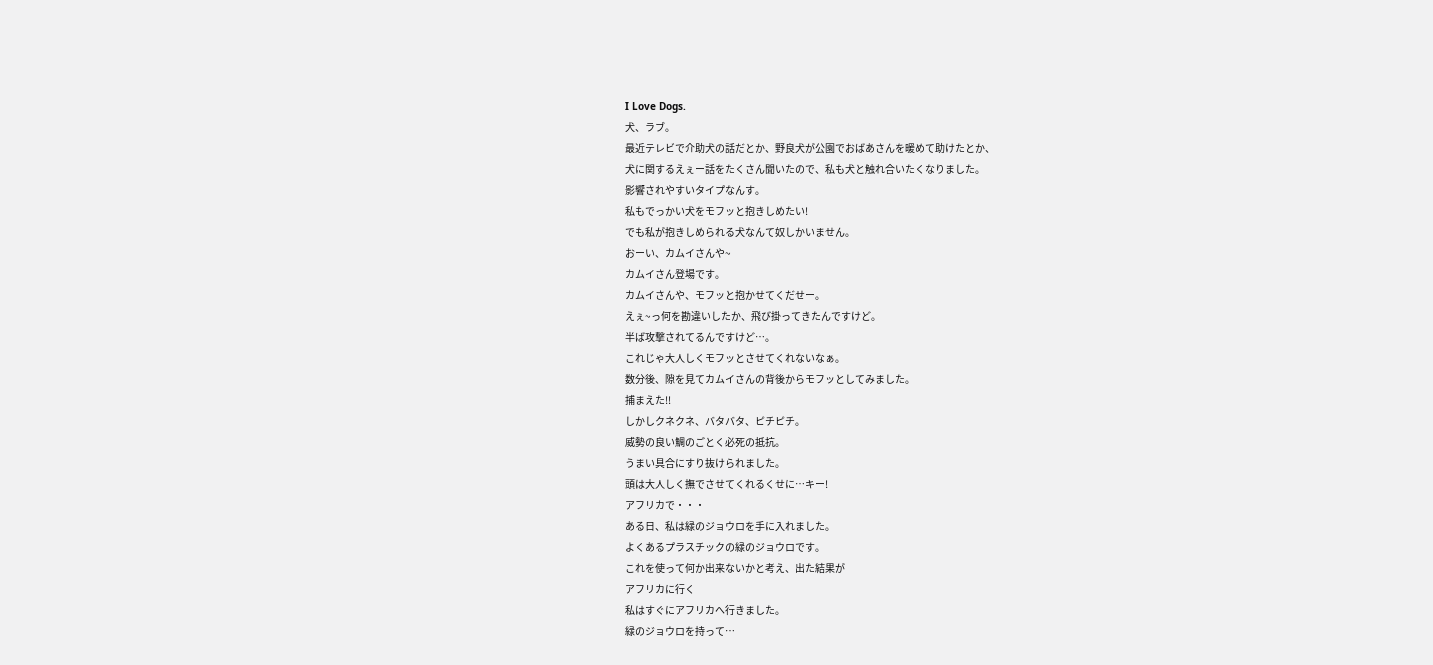I Love Dogs.
犬、ラブ。
最近テレビで介助犬の話だとか、野良犬が公園でおばあさんを暖めて助けたとか、
犬に関するえぇー話をたくさん聞いたので、私も犬と触れ合いたくなりました。
影響されやすいタイプなんす。
私もでっかい犬をモフッと抱きしめたい!
でも私が抱きしめられる犬なんて奴しかいません。
おーい、カムイさんや~
カムイさん登場です。
カムイさんや、モフッと抱かせてくだせー。
えぇ~っ何を勘違いしたか、飛び掛ってきたんですけど。
半ば攻撃されてるんですけど…。
これじゃ大人しくモフッとさせてくれないなぁ。
数分後、隙を見てカムイさんの背後からモフッとしてみました。
捕まえた!!
しかしクネクネ、バタバタ、ピチピチ。
威勢の良い鯛のごとく必死の抵抗。
うまい具合にすり抜けられました。
頭は大人しく撫でさせてくれるくせに…キー!
アフリカで・・・
ある日、私は緑のジョウロを手に入れました。
よくあるプラスチックの緑のジョウロです。
これを使って何か出来ないかと考え、出た結果が
アフリカに行く
私はすぐにアフリカへ行きました。
緑のジョウロを持って…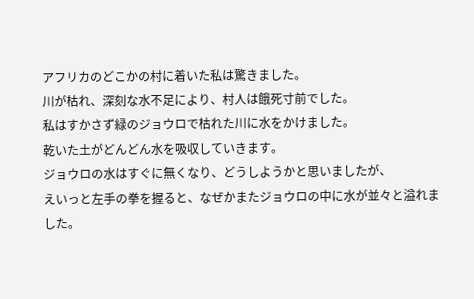アフリカのどこかの村に着いた私は驚きました。
川が枯れ、深刻な水不足により、村人は餓死寸前でした。
私はすかさず緑のジョウロで枯れた川に水をかけました。
乾いた土がどんどん水を吸収していきます。
ジョウロの水はすぐに無くなり、どうしようかと思いましたが、
えいっと左手の拳を握ると、なぜかまたジョウロの中に水が並々と溢れました。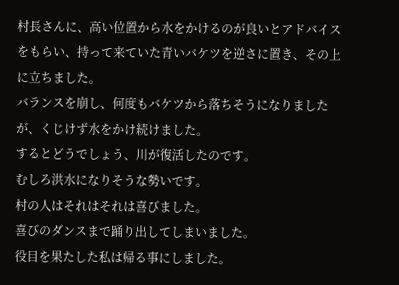村長さんに、高い位置から水をかけるのが良いとアドバイスをもらい、持って来ていた青いバケツを逆さに置き、その上に立ちました。
バランスを崩し、何度もバケツから落ちそうになりましたが、くじけず水をかけ続けました。
するとどうでしょう、川が復活したのです。
むしろ洪水になりそうな勢いです。
村の人はそれはそれは喜びました。
喜びのダンスまで踊り出してしまいました。
役目を果たした私は帰る事にしました。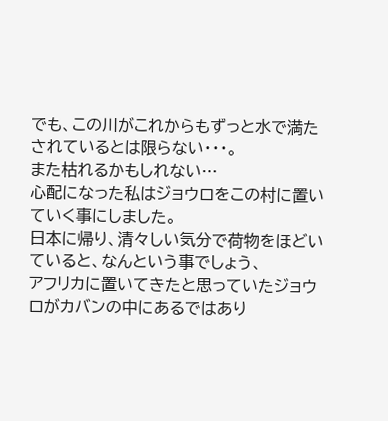でも、この川がこれからもずっと水で満たされているとは限らない・・・。
また枯れるかもしれない…
心配になった私はジョウロをこの村に置いていく事にしました。
日本に帰り、清々しい気分で荷物をほどいていると、なんという事でしょう、
アフリカに置いてきたと思っていたジョウロがカバンの中にあるではあり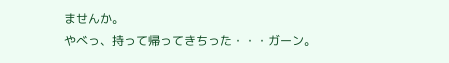ませんか。
やべっ、持って帰ってきちった・・・ガーン。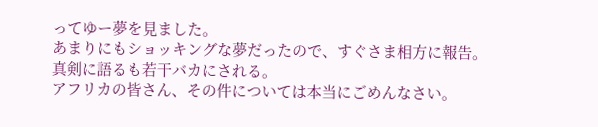ってゆー夢を見ました。
あまりにもショッキングな夢だったので、すぐさま相方に報告。
真剣に語るも若干バカにされる。
アフリカの皆さん、その件については本当にごめんなさい。